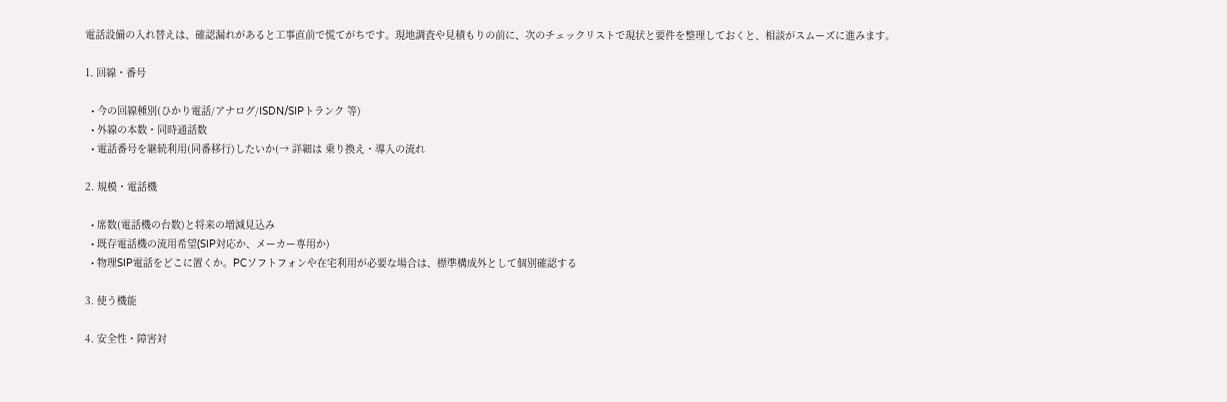電話設備の入れ替えは、確認漏れがあると工事直前で慌てがちです。現地調査や見積もりの前に、次のチェックリストで現状と要件を整理しておくと、相談がスムーズに進みます。

1. 回線・番号

  • 今の回線種別(ひかり電話/アナログ/ISDN/SIPトランク 等)
  • 外線の本数・同時通話数
  • 電話番号を継続利用(同番移行)したいか(→ 詳細は 乗り換え・導入の流れ

2. 規模・電話機

  • 席数(電話機の台数)と将来の増減見込み
  • 既存電話機の流用希望(SIP対応か、メーカー専用か)
  • 物理SIP電話をどこに置くか。PCソフトフォンや在宅利用が必要な場合は、標準構成外として個別確認する

3. 使う機能

4. 安全性・障害対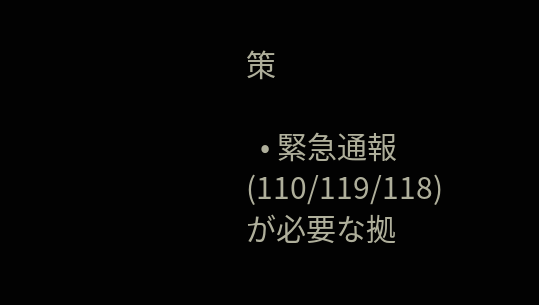策

  • 緊急通報(110/119/118)が必要な拠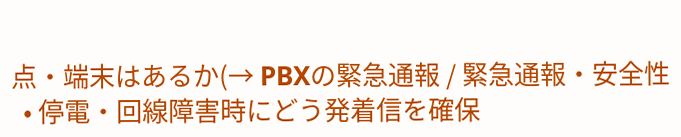点・端末はあるか(→ PBXの緊急通報 / 緊急通報・安全性
  • 停電・回線障害時にどう発着信を確保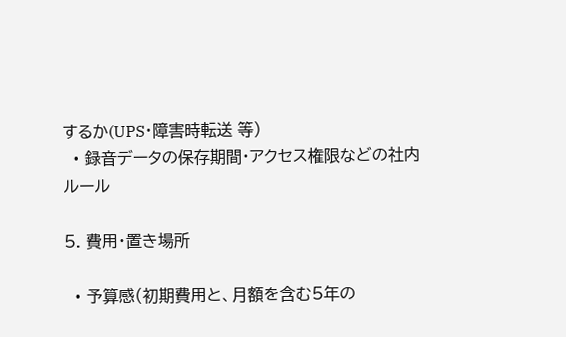するか(UPS・障害時転送 等)
  • 録音データの保存期間・アクセス権限などの社内ルール

5. 費用・置き場所

  • 予算感(初期費用と、月額を含む5年の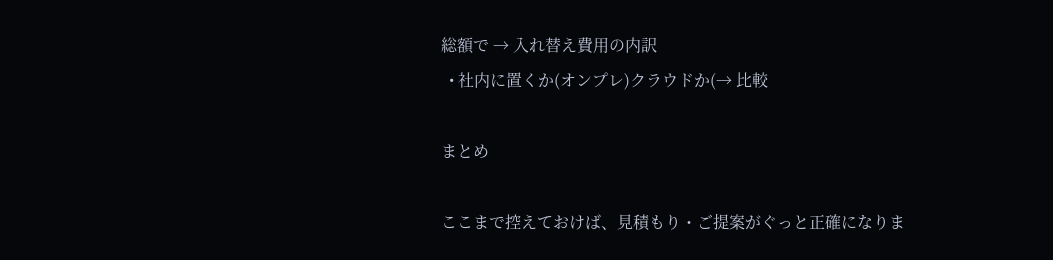総額で → 入れ替え費用の内訳
  • 社内に置くか(オンプレ)クラウドか(→ 比較

まとめ

ここまで控えておけば、見積もり・ご提案がぐっと正確になりま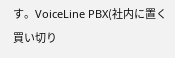す。VoiceLine PBX(社内に置く買い切り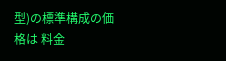型)の標準構成の価格は 料金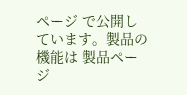ページ で公開しています。製品の機能は 製品ページ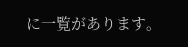に一覧があります。